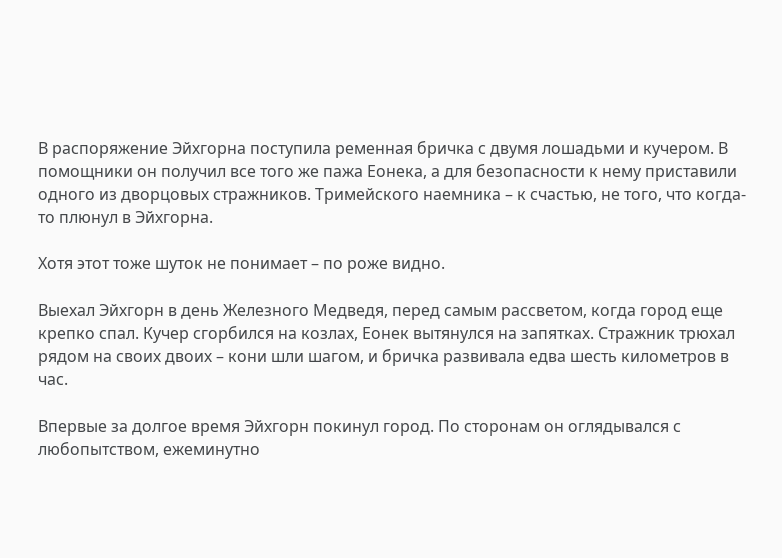В распоряжение Эйхгорна поступила ременная бричка с двумя лошадьми и кучером. В помощники он получил все того же пажа Еонека, а для безопасности к нему приставили одного из дворцовых стражников. Тримейского наемника – к счастью, не того, что когда-то плюнул в Эйхгорна.

Хотя этот тоже шуток не понимает – по роже видно.

Выехал Эйхгорн в день Железного Медведя, перед самым рассветом, когда город еще крепко спал. Кучер сгорбился на козлах, Еонек вытянулся на запятках. Стражник трюхал рядом на своих двоих – кони шли шагом, и бричка развивала едва шесть километров в час.

Впервые за долгое время Эйхгорн покинул город. По сторонам он оглядывался с любопытством, ежеминутно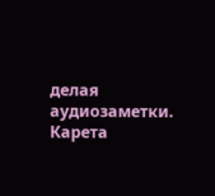делая аудиозаметки. Карета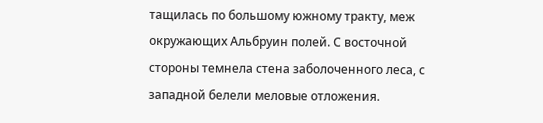тащилась по большому южному тракту, меж окружающих Альбруин полей. С восточной стороны темнела стена заболоченного леса, с западной белели меловые отложения.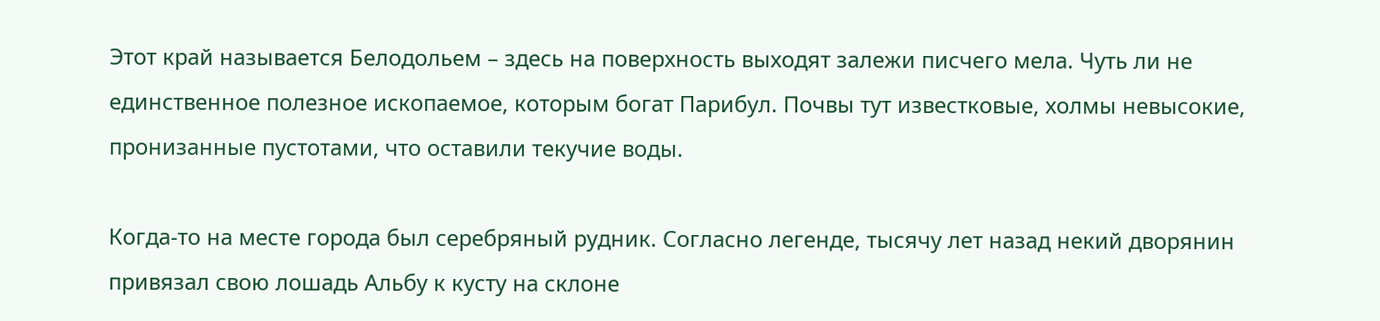Этот край называется Белодольем – здесь на поверхность выходят залежи писчего мела. Чуть ли не единственное полезное ископаемое, которым богат Парибул. Почвы тут известковые, холмы невысокие, пронизанные пустотами, что оставили текучие воды.

Когда-то на месте города был серебряный рудник. Согласно легенде, тысячу лет назад некий дворянин привязал свою лошадь Альбу к кусту на склоне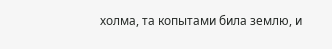холма, та копытами била землю, и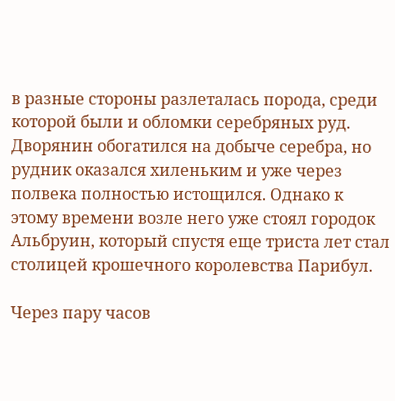в разные стороны разлеталась порода, среди которой были и обломки серебряных руд. Дворянин обогатился на добыче серебра, но рудник оказался хиленьким и уже через полвека полностью истощился. Однако к этому времени возле него уже стоял городок Альбруин, который спустя еще триста лет стал столицей крошечного королевства Парибул.

Через пару часов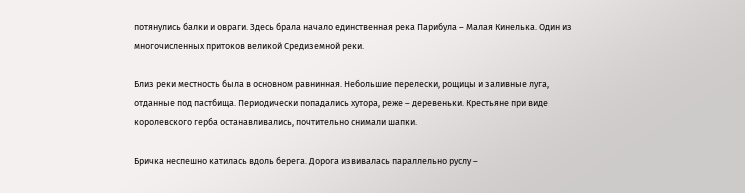потянулись балки и овраги. Здесь брала начало единственная река Парибула – Малая Кинелька. Один из многочисленных притоков великой Средиземной реки.

Близ реки местность была в основном равнинная. Небольшие перелески, рощицы и заливные луга, отданные под пастбища. Периодически попадались хутора, реже – деревеньки. Крестьяне при виде королевского герба останавливались, почтительно снимали шапки.

Бричка неспешно катилась вдоль берега. Дорога извивалась параллельно руслу –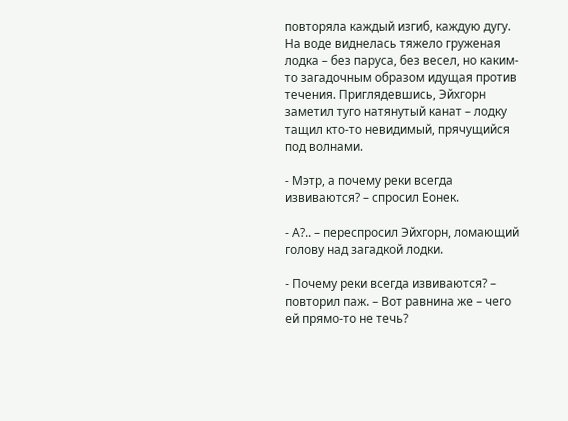повторяла каждый изгиб, каждую дугу. На воде виднелась тяжело груженая лодка – без паруса, без весел, но каким-то загадочным образом идущая против течения. Приглядевшись, Эйхгорн заметил туго натянутый канат – лодку тащил кто-то невидимый, прячущийся под волнами.

- Мэтр, а почему реки всегда извиваются? – спросил Еонек.

- А?.. – переспросил Эйхгорн, ломающий голову над загадкой лодки.

- Почему реки всегда извиваются? – повторил паж. – Вот равнина же – чего ей прямо-то не течь?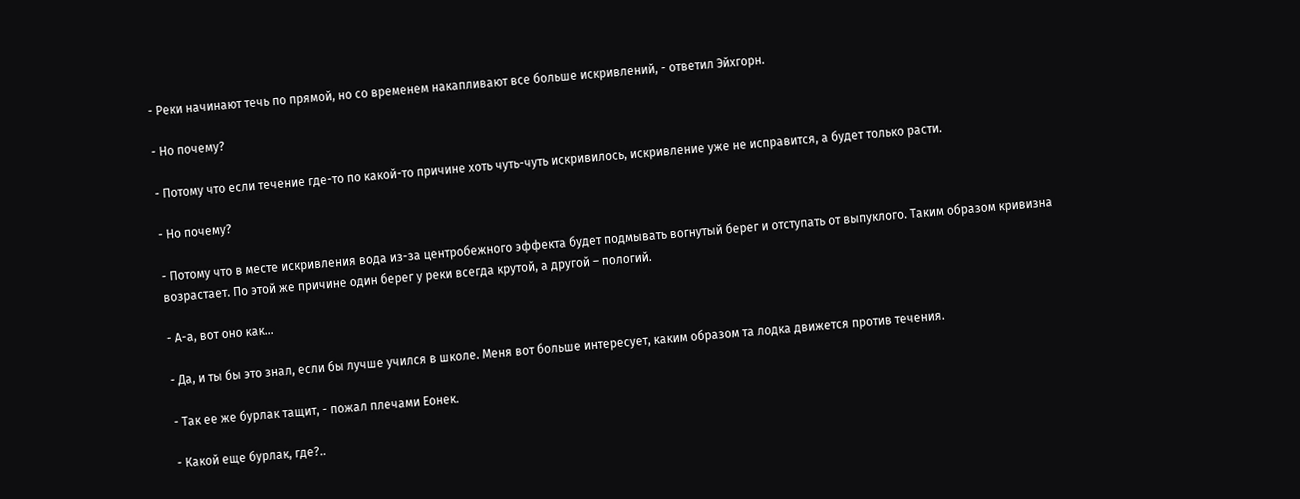- Реки начинают течь по прямой, но со временем накапливают все больше искривлений, - ответил Эйхгорн.

- Но почему?

- Потому что если течение где-то по какой-то причине хоть чуть-чуть искривилось, искривление уже не исправится, а будет только расти.

- Но почему?

- Потому что в месте искривления вода из-за центробежного эффекта будет подмывать вогнутый берег и отступать от выпуклого. Таким образом кривизна возрастает. По этой же причине один берег у реки всегда крутой, а другой – пологий.

- А-а, вот оно как...

- Да, и ты бы это знал, если бы лучше учился в школе. Меня вот больше интересует, каким образом та лодка движется против течения.

- Так ее же бурлак тащит, - пожал плечами Еонек.

- Какой еще бурлак, где?..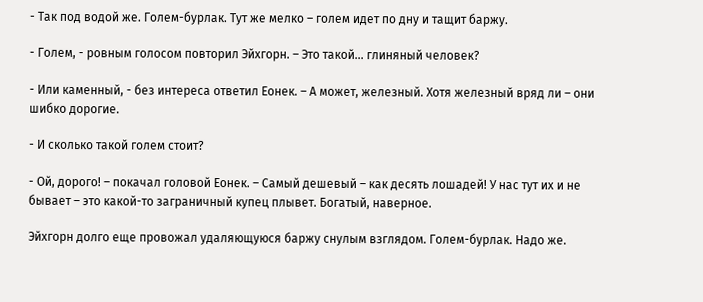- Так под водой же. Голем-бурлак. Тут же мелко – голем идет по дну и тащит баржу.

- Голем, - ровным голосом повторил Эйхгорн. – Это такой... глиняный человек?

- Или каменный, - без интереса ответил Еонек. – А может, железный. Хотя железный вряд ли – они шибко дорогие.

- И сколько такой голем стоит?

- Ой, дорого! – покачал головой Еонек. – Самый дешевый – как десять лошадей! У нас тут их и не бывает – это какой-то заграничный купец плывет. Богатый, наверное.

Эйхгорн долго еще провожал удаляющуюся баржу снулым взглядом. Голем-бурлак. Надо же.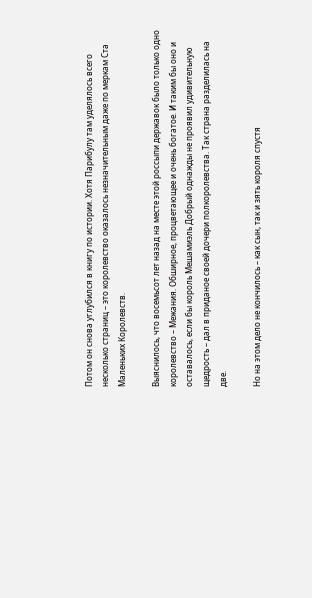Потом он снова углубился в книгу по истории. Хотя Парибулу там уделялось всего несколько страниц – это королевство оказалось незначительным даже по меркам Ста Маленьких Королевств.

Выяснилось, что восемьсот лет назад на месте этой россыпи державок было только одно королевство – Межания. Обширное, процветающее и очень богатое. И таким бы оно и оставалось, если бы король Мешамиэль Добрый однажды не проявил удивительную щедрость – дал в приданое своей дочери полкоролевства. Так страна разделилась на две.

Но на этом дело не кончилось – как сын, так и зять короля спустя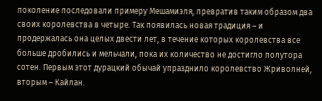поколение последовали примеру Мешамиэля, превратив таким образом два своих королевства в четыре. Так появилась новая традиция – и продержалась она целых двести лет, в течение которых королевства все больше дробились и мельчали, пока их количество не достигло полутора сотен. Первым этот дурацкий обычай упразднило королевство Жриволней, вторым – Кайлан.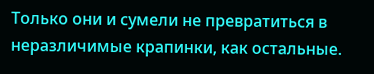Только они и сумели не превратиться в неразличимые крапинки, как остальные.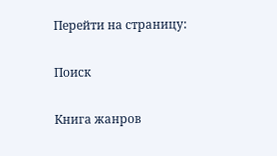Перейти на страницу:

Поиск

Книга жанров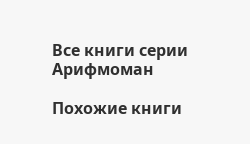Все книги серии Арифмоман

Похожие книги